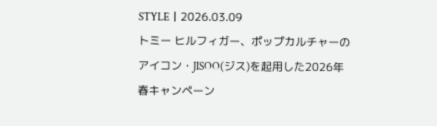STYLE丨2026.03.09
トミー ヒルフィガー、ポップカルチャーのアイコン・JISOO(ジス)を起用した2026年春キャンペーン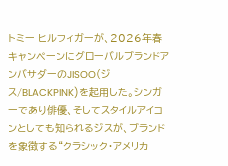トミー ヒルフィガーが、2026年春キャンペーンにグローバルブランドアンバサダーのJISOO(ジス/BLACKPINK)を起用した。シンガーであり俳優、そしてスタイルアイコンとしても知られるジスが、ブランドを象徴する“クラシック・アメリカ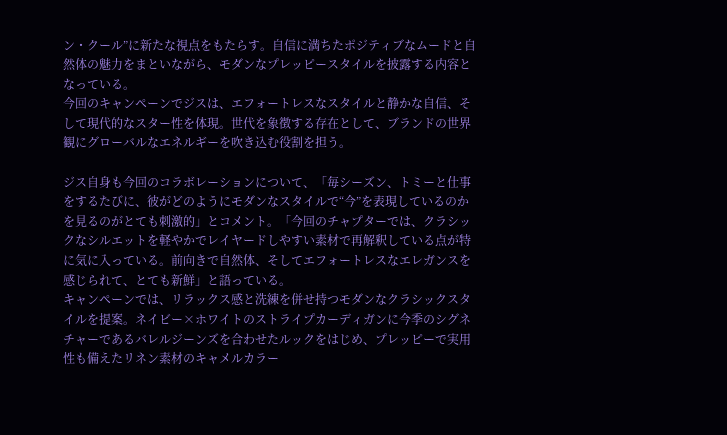ン・クール”に新たな視点をもたらす。自信に満ちたポジティブなムードと自然体の魅力をまといながら、モダンなプレッピースタイルを披露する内容となっている。
今回のキャンペーンでジスは、エフォートレスなスタイルと静かな自信、そして現代的なスター性を体現。世代を象徴する存在として、ブランドの世界観にグローバルなエネルギーを吹き込む役割を担う。

ジス自身も今回のコラボレーションについて、「毎シーズン、トミーと仕事をするたびに、彼がどのようにモダンなスタイルで“今”を表現しているのかを見るのがとても刺激的」とコメント。「今回のチャプターでは、クラシックなシルエットを軽やかでレイヤードしやすい素材で再解釈している点が特に気に入っている。前向きで自然体、そしてエフォートレスなエレガンスを感じられて、とても新鮮」と語っている。
キャンペーンでは、リラックス感と洗練を併せ持つモダンなクラシックスタイルを提案。ネイビー×ホワイトのストライプカーディガンに今季のシグネチャーであるバレルジーンズを合わせたルックをはじめ、プレッピーで実用性も備えたリネン素材のキャメルカラー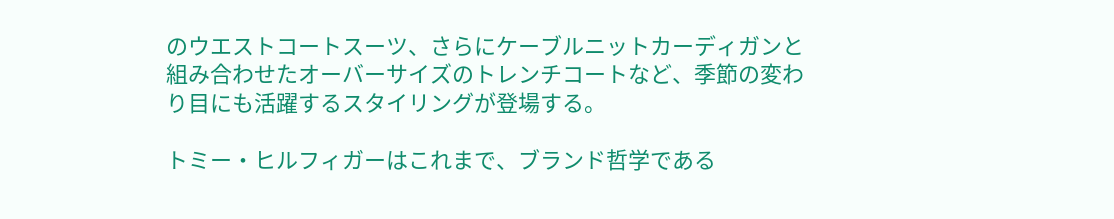のウエストコートスーツ、さらにケーブルニットカーディガンと組み合わせたオーバーサイズのトレンチコートなど、季節の変わり目にも活躍するスタイリングが登場する。

トミー・ヒルフィガーはこれまで、ブランド哲学である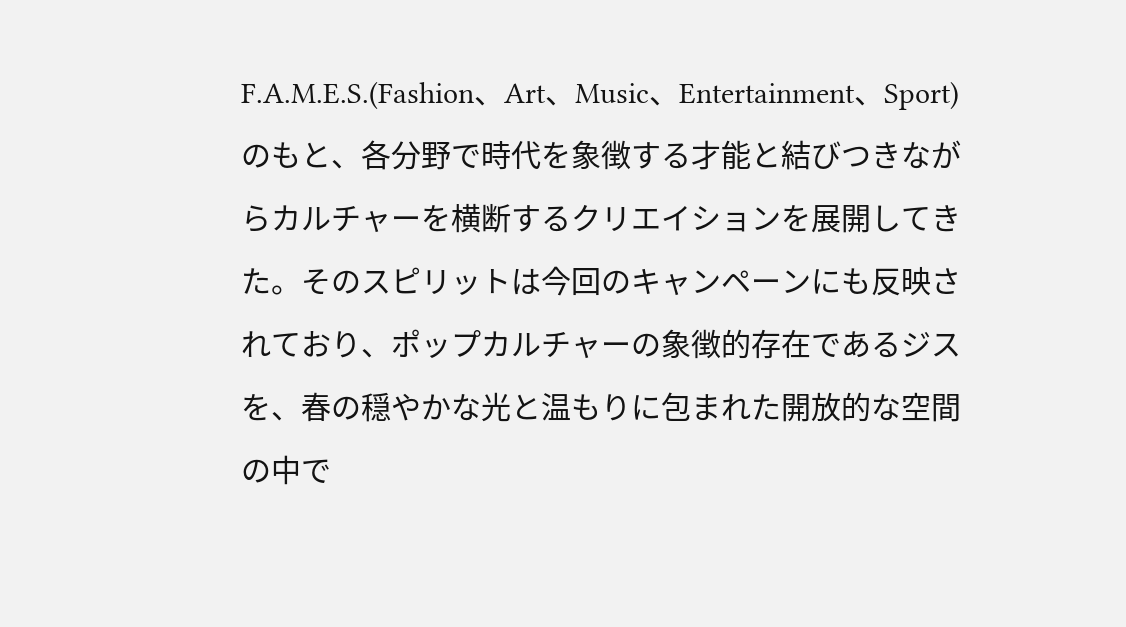F.A.M.E.S.(Fashion、Art、Music、Entertainment、Sport)のもと、各分野で時代を象徴する才能と結びつきながらカルチャーを横断するクリエイションを展開してきた。そのスピリットは今回のキャンペーンにも反映されており、ポップカルチャーの象徴的存在であるジスを、春の穏やかな光と温もりに包まれた開放的な空間の中で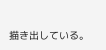描き出している。